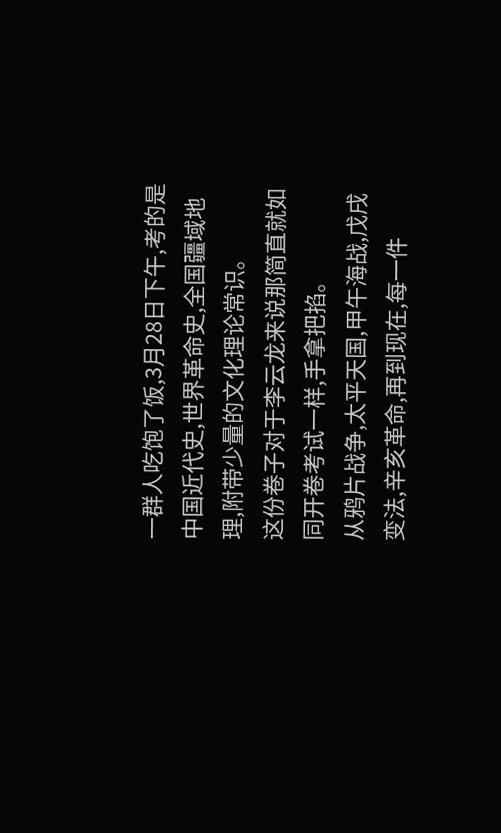一群人吃饱了饭,3月28日下午,考的是中国近代史,世界革命史,全国疆域地理,附带少量的文化理论常识。
这份卷子对于李云龙来说那简直就如同开卷考试一样,手拿把掐。
从鸦片战争,太平天国,甲午海战,戊戌变法,辛亥革命,再到现在,每一件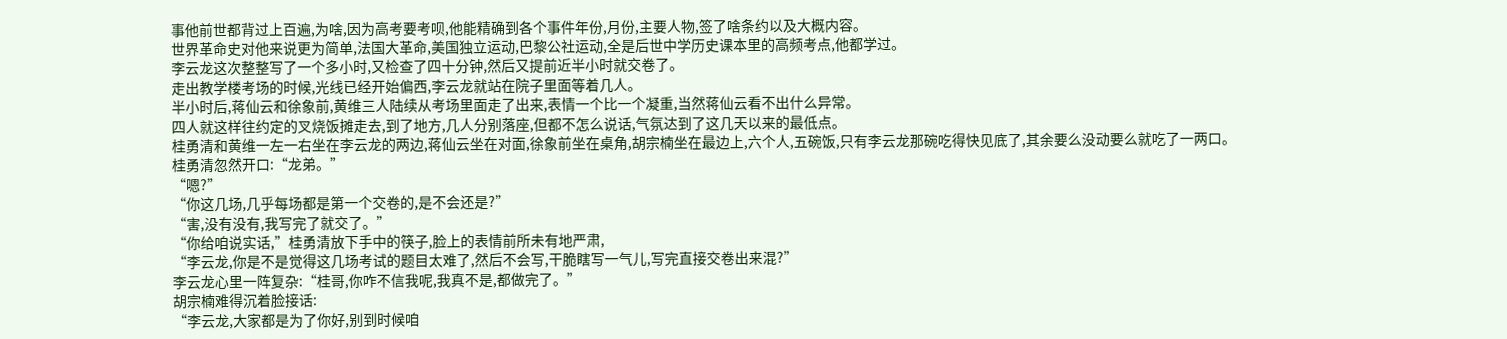事他前世都背过上百遍,为啥,因为高考要考呗,他能精确到各个事件年份,月份,主要人物,签了啥条约以及大概内容。
世界革命史对他来说更为简单,法国大革命,美国独立运动,巴黎公社运动,全是后世中学历史课本里的高频考点,他都学过。
李云龙这次整整写了一个多小时,又检查了四十分钟,然后又提前近半小时就交卷了。
走出教学楼考场的时候,光线已经开始偏西,李云龙就站在院子里面等着几人。
半小时后,蒋仙云和徐象前,黄维三人陆续从考场里面走了出来,表情一个比一个凝重,当然蒋仙云看不出什么异常。
四人就这样往约定的叉烧饭摊走去,到了地方,几人分别落座,但都不怎么说话,气氛达到了这几天以来的最低点。
桂勇清和黄维一左一右坐在李云龙的两边,蒋仙云坐在对面,徐象前坐在桌角,胡宗楠坐在最边上,六个人,五碗饭,只有李云龙那碗吃得快见底了,其余要么没动要么就吃了一两口。
桂勇清忽然开口:“龙弟。”
“嗯?”
“你这几场,几乎每场都是第一个交卷的,是不会还是?”
“害,没有没有,我写完了就交了。”
“你给咱说实话,”桂勇清放下手中的筷子,脸上的表情前所未有地严肃,
“李云龙,你是不是觉得这几场考试的题目太难了,然后不会写,干脆瞎写一气儿,写完直接交卷出来混?”
李云龙心里一阵复杂:“桂哥,你咋不信我呢,我真不是,都做完了。”
胡宗楠难得沉着脸接话:
“李云龙,大家都是为了你好,别到时候咱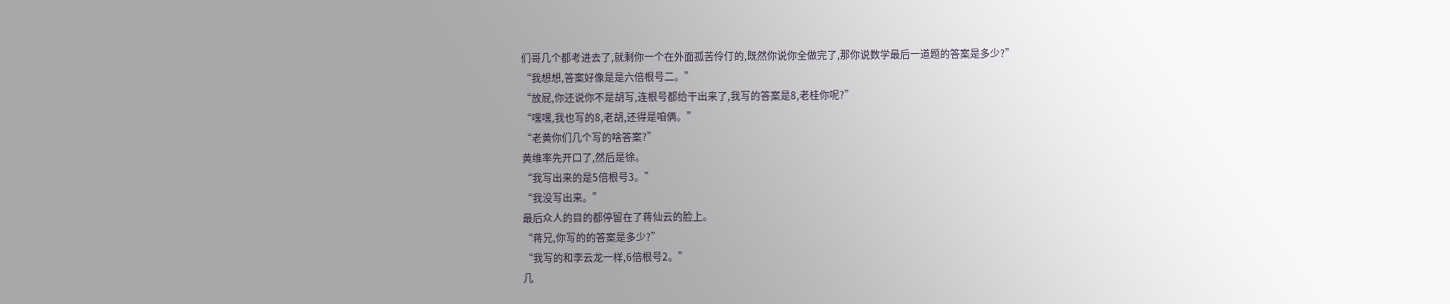们哥几个都考进去了,就剩你一个在外面孤苦伶仃的,既然你说你全做完了,那你说数学最后一道题的答案是多少?”
“我想想,答案好像是是六倍根号二。”
“放屁,你还说你不是胡写,连根号都给干出来了,我写的答案是8,老桂你呢?”
“嘿嘿,我也写的8,老胡,还得是咱俩。”
“老黄你们几个写的啥答案?”
黄维率先开口了,然后是徐。
“我写出来的是5倍根号3。”
“我没写出来。”
最后众人的目的都停留在了蒋仙云的脸上。
“蒋兄,你写的的答案是多少?”
“我写的和李云龙一样,6倍根号2。”
几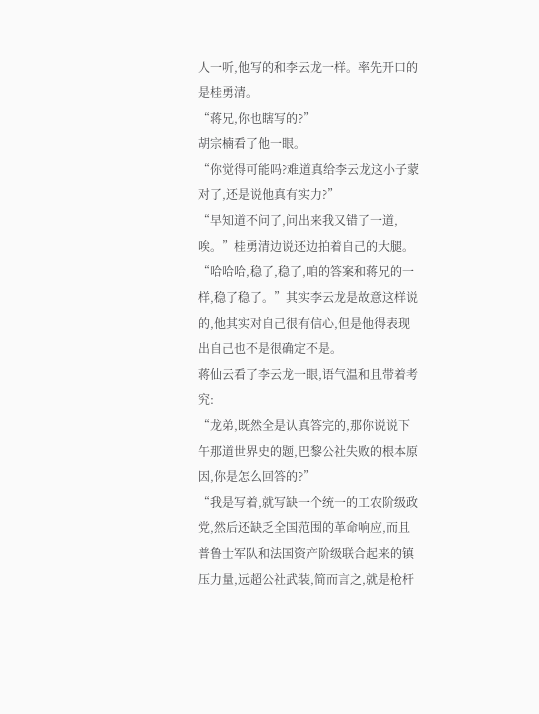人一听,他写的和李云龙一样。率先开口的是桂勇清。
“蒋兄,你也瞎写的?”
胡宗楠看了他一眼。
“你觉得可能吗?难道真给李云龙这小子蒙对了,还是说他真有实力?”
“早知道不问了,问出来我又错了一道,唉。”桂勇清边说还边拍着自己的大腿。
“哈哈哈,稳了,稳了,咱的答案和蒋兄的一样,稳了稳了。”其实李云龙是故意这样说的,他其实对自己很有信心,但是他得表现出自己也不是很确定不是。
蒋仙云看了李云龙一眼,语气温和且带着考究:
“龙弟,既然全是认真答完的,那你说说下午那道世界史的题,巴黎公社失败的根本原因,你是怎么回答的?”
“我是写着,就写缺一个统一的工农阶级政党,然后还缺乏全国范围的革命响应,而且普鲁士军队和法国资产阶级联合起来的镇压力量,远超公社武装,简而言之,就是枪杆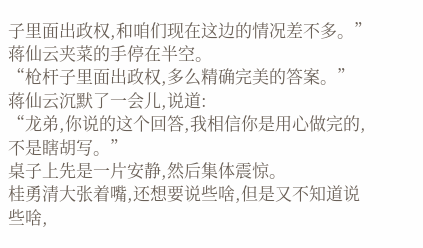子里面出政权,和咱们现在这边的情况差不多。”
蒋仙云夹菜的手停在半空。
“枪杆子里面出政权,多么精确完美的答案。”
蒋仙云沉默了一会儿,说道:
“龙弟,你说的这个回答,我相信你是用心做完的,不是瞎胡写。”
桌子上先是一片安静,然后集体震惊。
桂勇清大张着嘴,还想要说些啥,但是又不知道说些啥,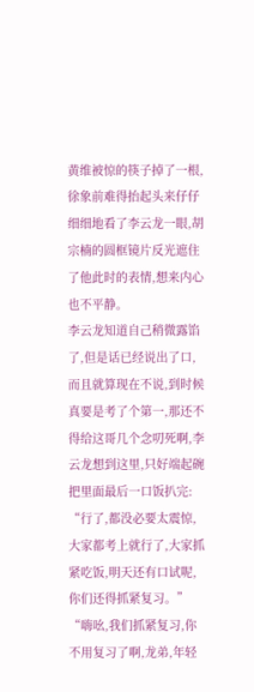黄维被惊的筷子掉了一根,徐象前难得抬起头来仔仔细细地看了李云龙一眼,胡宗楠的圆框镜片反光遮住了他此时的表情,想来内心也不平静。
李云龙知道自己稍微露馅了,但是话已经说出了口,而且就算现在不说,到时候真要是考了个第一,那还不得给这哥几个念叨死啊,李云龙想到这里,只好端起碗把里面最后一口饭扒完:
“行了,都没必要太震惊,大家都考上就行了,大家抓紧吃饭,明天还有口试呢,你们还得抓紧复习。”
“嗨吆,我们抓紧复习,你不用复习了啊,龙弟,年轻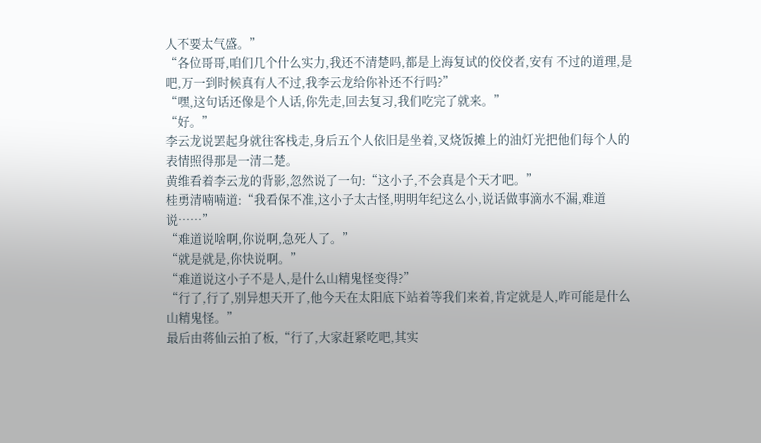人不要太气盛。”
“各位哥哥,咱们几个什么实力,我还不清楚吗,都是上海复试的佼佼者,安有 不过的道理,是吧,万一到时候真有人不过,我李云龙给你补还不行吗?”
“嘿,这句话还像是个人话,你先走,回去复习,我们吃完了就来。”
“好。”
李云龙说罢起身就往客栈走,身后五个人依旧是坐着,叉烧饭摊上的油灯光把他们每个人的表情照得那是一清二楚。
黄维看着李云龙的背影,忽然说了一句:“这小子,不会真是个天才吧。”
桂勇清喃喃道:“我看保不准,这小子太古怪,明明年纪这么小,说话做事滴水不漏,难道说……”
“难道说啥啊,你说啊,急死人了。”
“就是就是,你快说啊。”
“难道说这小子不是人,是什么山精鬼怪变得?”
“行了,行了,别异想天开了,他今天在太阳底下站着等我们来着,肯定就是人,咋可能是什么山精鬼怪。”
最后由蒋仙云拍了板,“行了,大家赶紧吃吧,其实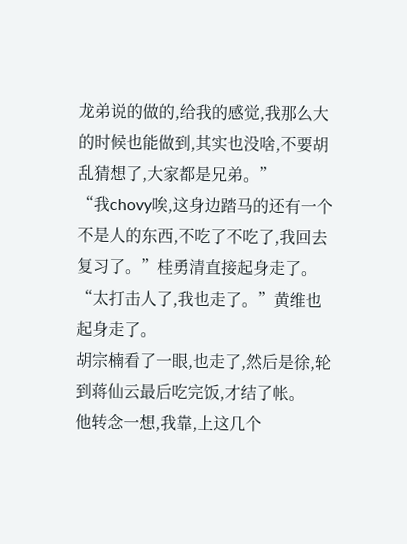龙弟说的做的,给我的感觉,我那么大的时候也能做到,其实也没啥,不要胡乱猜想了,大家都是兄弟。”
“我chovy唉,这身边踏马的还有一个不是人的东西,不吃了不吃了,我回去复习了。”桂勇清直接起身走了。
“太打击人了,我也走了。”黄维也起身走了。
胡宗楠看了一眼,也走了,然后是徐,轮到蒋仙云最后吃完饭,才结了帐。
他转念一想,我靠,上这几个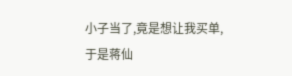小子当了,竟是想让我买单,于是蒋仙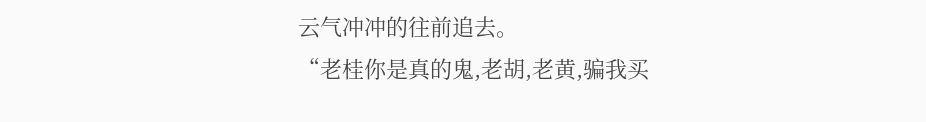云气冲冲的往前追去。
“老桂你是真的鬼,老胡,老黄,骗我买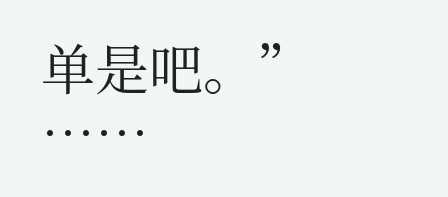单是吧。”
……